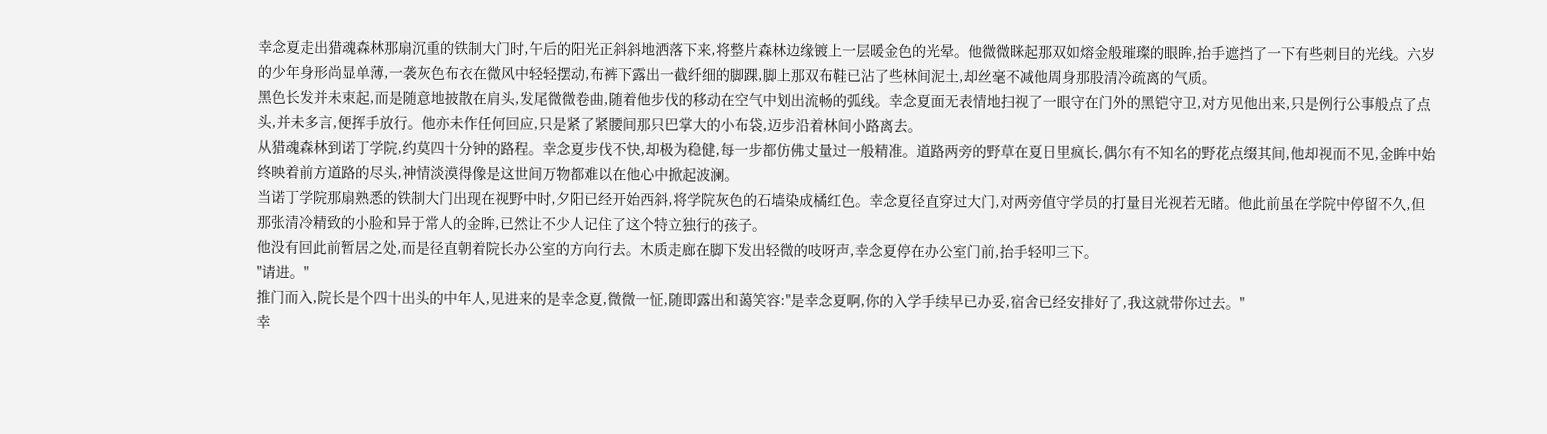幸念夏走出猎魂森林那扇沉重的铁制大门时,午后的阳光正斜斜地洒落下来,将整片森林边缘镀上一层暖金色的光晕。他微微眯起那双如熔金般璀璨的眼眸,抬手遮挡了一下有些刺目的光线。六岁的少年身形尚显单薄,一袭灰色布衣在微风中轻轻摆动,布裤下露出一截纤细的脚踝,脚上那双布鞋已沾了些林间泥土,却丝毫不减他周身那股清冷疏离的气质。
黑色长发并未束起,而是随意地披散在肩头,发尾微微卷曲,随着他步伐的移动在空气中划出流畅的弧线。幸念夏面无表情地扫视了一眼守在门外的黑铠守卫,对方见他出来,只是例行公事般点了点头,并未多言,便挥手放行。他亦未作任何回应,只是紧了紧腰间那只巴掌大的小布袋,迈步沿着林间小路离去。
从猎魂森林到诺丁学院,约莫四十分钟的路程。幸念夏步伐不快,却极为稳健,每一步都仿佛丈量过一般精准。道路两旁的野草在夏日里疯长,偶尔有不知名的野花点缀其间,他却视而不见,金眸中始终映着前方道路的尽头,神情淡漠得像是这世间万物都难以在他心中掀起波澜。
当诺丁学院那扇熟悉的铁制大门出现在视野中时,夕阳已经开始西斜,将学院灰色的石墙染成橘红色。幸念夏径直穿过大门,对两旁值守学员的打量目光视若无睹。他此前虽在学院中停留不久,但那张清冷精致的小脸和异于常人的金眸,已然让不少人记住了这个特立独行的孩子。
他没有回此前暂居之处,而是径直朝着院长办公室的方向行去。木质走廊在脚下发出轻微的吱呀声,幸念夏停在办公室门前,抬手轻叩三下。
"请进。"
推门而入,院长是个四十出头的中年人,见进来的是幸念夏,微微一怔,随即露出和蔼笑容:"是幸念夏啊,你的入学手续早已办妥,宿舍已经安排好了,我这就带你过去。"
幸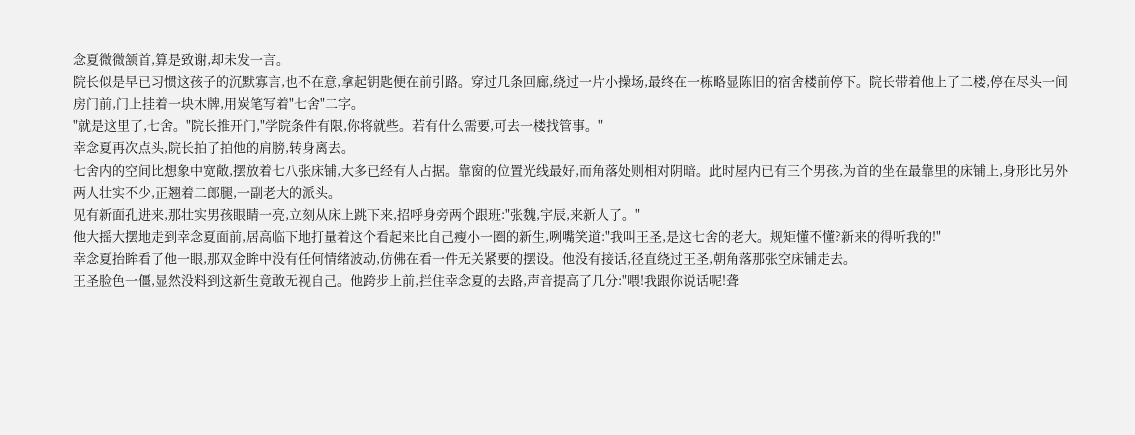念夏微微颔首,算是致谢,却未发一言。
院长似是早已习惯这孩子的沉默寡言,也不在意,拿起钥匙便在前引路。穿过几条回廊,绕过一片小操场,最终在一栋略显陈旧的宿舍楼前停下。院长带着他上了二楼,停在尽头一间房门前,门上挂着一块木牌,用炭笔写着"七舍"二字。
"就是这里了,七舍。"院长推开门,"学院条件有限,你将就些。若有什么需要,可去一楼找管事。"
幸念夏再次点头,院长拍了拍他的肩膀,转身离去。
七舍内的空间比想象中宽敞,摆放着七八张床铺,大多已经有人占据。靠窗的位置光线最好,而角落处则相对阴暗。此时屋内已有三个男孩,为首的坐在最靠里的床铺上,身形比另外两人壮实不少,正翘着二郎腿,一副老大的派头。
见有新面孔进来,那壮实男孩眼睛一亮,立刻从床上跳下来,招呼身旁两个跟班:"张魏,宇辰,来新人了。"
他大摇大摆地走到幸念夏面前,居高临下地打量着这个看起来比自己瘦小一圈的新生,咧嘴笑道:"我叫王圣,是这七舍的老大。规矩懂不懂?新来的得听我的!"
幸念夏抬眸看了他一眼,那双金眸中没有任何情绪波动,仿佛在看一件无关紧要的摆设。他没有接话,径直绕过王圣,朝角落那张空床铺走去。
王圣脸色一僵,显然没料到这新生竟敢无视自己。他跨步上前,拦住幸念夏的去路,声音提高了几分:"喂!我跟你说话呢!聋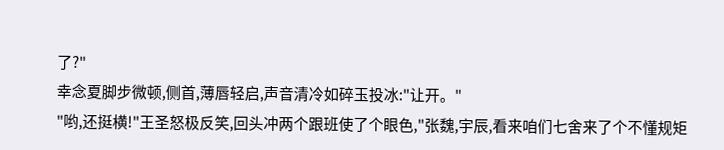了?"
幸念夏脚步微顿,侧首,薄唇轻启,声音清冷如碎玉投冰:"让开。"
"哟,还挺横!"王圣怒极反笑,回头冲两个跟班使了个眼色,"张魏,宇辰,看来咱们七舍来了个不懂规矩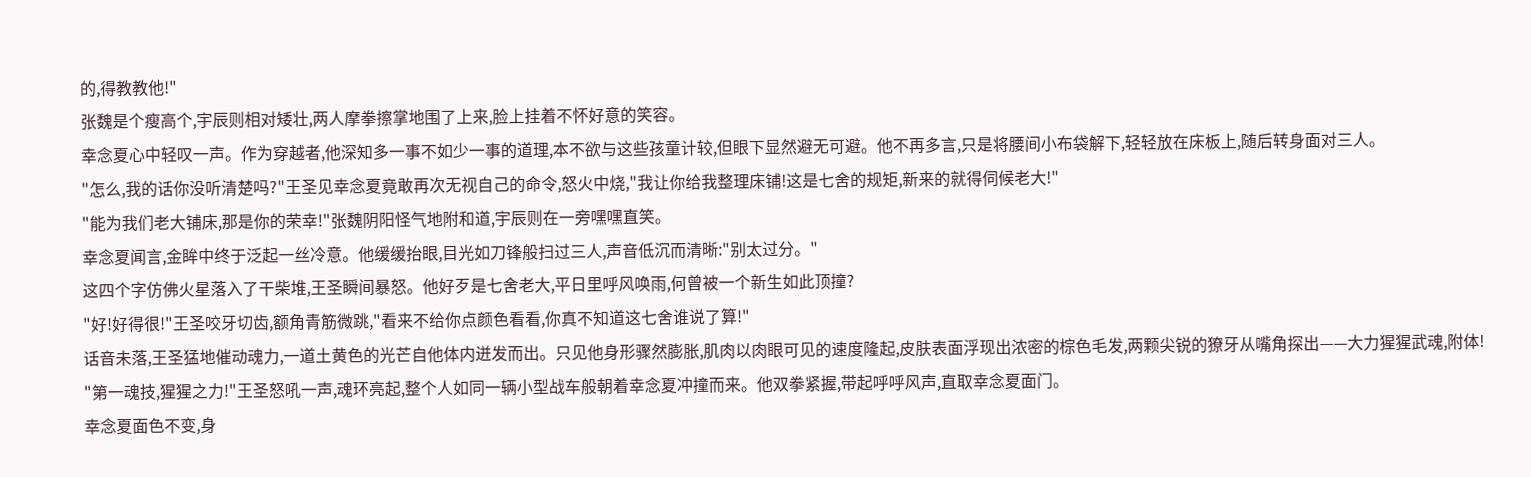的,得教教他!"
张魏是个瘦高个,宇辰则相对矮壮,两人摩拳擦掌地围了上来,脸上挂着不怀好意的笑容。
幸念夏心中轻叹一声。作为穿越者,他深知多一事不如少一事的道理,本不欲与这些孩童计较,但眼下显然避无可避。他不再多言,只是将腰间小布袋解下,轻轻放在床板上,随后转身面对三人。
"怎么,我的话你没听清楚吗?"王圣见幸念夏竟敢再次无视自己的命令,怒火中烧,"我让你给我整理床铺!这是七舍的规矩,新来的就得伺候老大!"
"能为我们老大铺床,那是你的荣幸!"张魏阴阳怪气地附和道,宇辰则在一旁嘿嘿直笑。
幸念夏闻言,金眸中终于泛起一丝冷意。他缓缓抬眼,目光如刀锋般扫过三人,声音低沉而清晰:"别太过分。"
这四个字仿佛火星落入了干柴堆,王圣瞬间暴怒。他好歹是七舍老大,平日里呼风唤雨,何曾被一个新生如此顶撞?
"好!好得很!"王圣咬牙切齿,额角青筋微跳,"看来不给你点颜色看看,你真不知道这七舍谁说了算!"
话音未落,王圣猛地催动魂力,一道土黄色的光芒自他体内迸发而出。只见他身形骤然膨胀,肌肉以肉眼可见的速度隆起,皮肤表面浮现出浓密的棕色毛发,两颗尖锐的獠牙从嘴角探出——大力猩猩武魂,附体!
"第一魂技,猩猩之力!"王圣怒吼一声,魂环亮起,整个人如同一辆小型战车般朝着幸念夏冲撞而来。他双拳紧握,带起呼呼风声,直取幸念夏面门。
幸念夏面色不变,身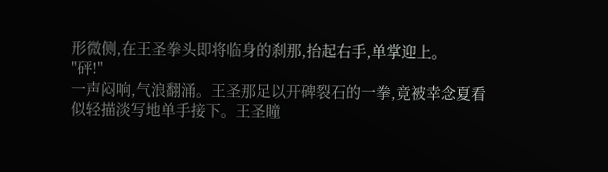形微侧,在王圣拳头即将临身的刹那,抬起右手,单掌迎上。
"砰!"
一声闷响,气浪翻涌。王圣那足以开碑裂石的一拳,竟被幸念夏看似轻描淡写地单手接下。王圣瞳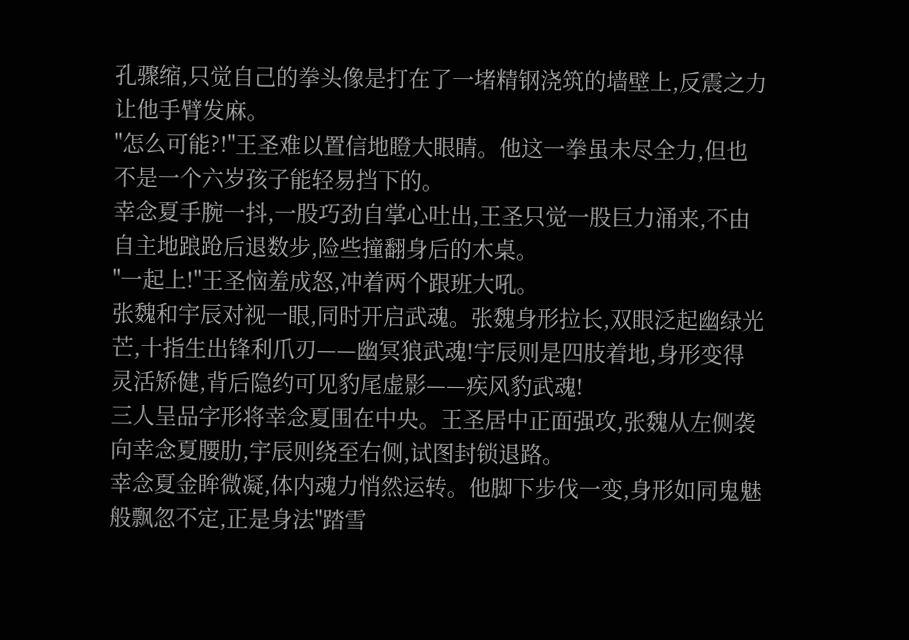孔骤缩,只觉自己的拳头像是打在了一堵精钢浇筑的墙壁上,反震之力让他手臂发麻。
"怎么可能?!"王圣难以置信地瞪大眼睛。他这一拳虽未尽全力,但也不是一个六岁孩子能轻易挡下的。
幸念夏手腕一抖,一股巧劲自掌心吐出,王圣只觉一股巨力涌来,不由自主地踉跄后退数步,险些撞翻身后的木桌。
"一起上!"王圣恼羞成怒,冲着两个跟班大吼。
张魏和宇辰对视一眼,同时开启武魂。张魏身形拉长,双眼泛起幽绿光芒,十指生出锋利爪刃——幽冥狼武魂!宇辰则是四肢着地,身形变得灵活矫健,背后隐约可见豹尾虚影——疾风豹武魂!
三人呈品字形将幸念夏围在中央。王圣居中正面强攻,张魏从左侧袭向幸念夏腰肋,宇辰则绕至右侧,试图封锁退路。
幸念夏金眸微凝,体内魂力悄然运转。他脚下步伐一变,身形如同鬼魅般飘忽不定,正是身法"踏雪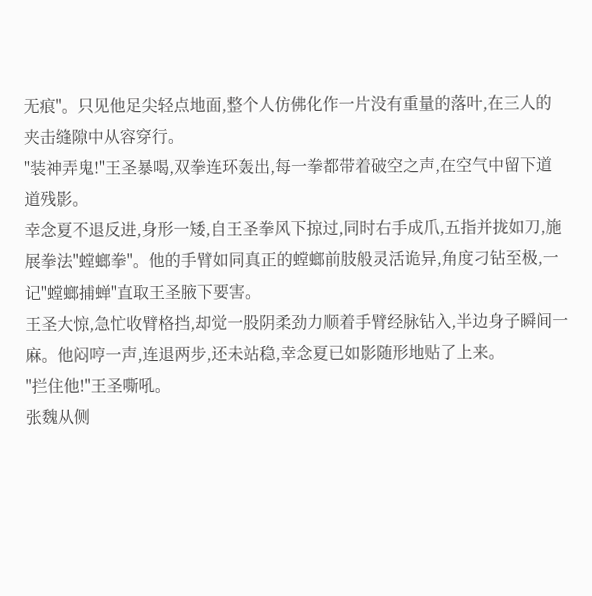无痕"。只见他足尖轻点地面,整个人仿佛化作一片没有重量的落叶,在三人的夹击缝隙中从容穿行。
"装神弄鬼!"王圣暴喝,双拳连环轰出,每一拳都带着破空之声,在空气中留下道道残影。
幸念夏不退反进,身形一矮,自王圣拳风下掠过,同时右手成爪,五指并拢如刀,施展拳法"螳螂拳"。他的手臂如同真正的螳螂前肢般灵活诡异,角度刁钻至极,一记"螳螂捕蝉"直取王圣腋下要害。
王圣大惊,急忙收臂格挡,却觉一股阴柔劲力顺着手臂经脉钻入,半边身子瞬间一麻。他闷哼一声,连退两步,还未站稳,幸念夏已如影随形地贴了上来。
"拦住他!"王圣嘶吼。
张魏从侧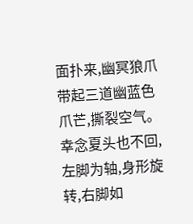面扑来,幽冥狼爪带起三道幽蓝色爪芒,撕裂空气。幸念夏头也不回,左脚为轴,身形旋转,右脚如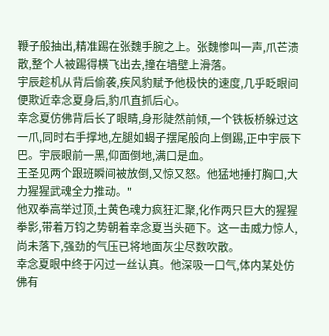鞭子般抽出,精准踢在张魏手腕之上。张魏惨叫一声,爪芒溃散,整个人被踢得横飞出去,撞在墙壁上滑落。
宇辰趁机从背后偷袭,疾风豹赋予他极快的速度,几乎眨眼间便欺近幸念夏身后,豹爪直抓后心。
幸念夏仿佛背后长了眼睛,身形陡然前倾,一个铁板桥躲过这一爪,同时右手撑地,左腿如蝎子摆尾般向上倒踢,正中宇辰下巴。宇辰眼前一黑,仰面倒地,满口是血。
王圣见两个跟班瞬间被放倒,又惊又怒。他猛地捶打胸口,大力猩猩武魂全力推动。"
他双拳高举过顶,土黄色魂力疯狂汇聚,化作两只巨大的猩猩拳影,带着万钧之势朝着幸念夏当头砸下。这一击威力惊人,尚未落下,强劲的气压已将地面灰尘尽数吹散。
幸念夏眼中终于闪过一丝认真。他深吸一口气,体内某处仿佛有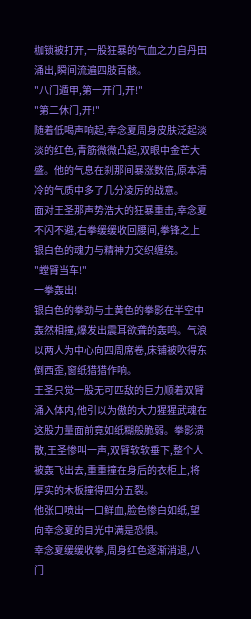枷锁被打开,一股狂暴的气血之力自丹田涌出,瞬间流遍四肢百骸。
"八门遁甲,第一开门,开!"
"第二休门,开!"
随着低喝声响起,幸念夏周身皮肤泛起淡淡的红色,青筋微微凸起,双眼中金芒大盛。他的气息在刹那间暴涨数倍,原本清冷的气质中多了几分凌厉的战意。
面对王圣那声势浩大的狂暴重击,幸念夏不闪不避,右拳缓缓收回腰间,拳锋之上银白色的魂力与精神力交织缠绕。
"螳臂当车!"
一拳轰出!
银白色的拳劲与土黄色的拳影在半空中轰然相撞,爆发出震耳欲聋的轰鸣。气浪以两人为中心向四周席卷,床铺被吹得东倒西歪,窗纸猎猎作响。
王圣只觉一股无可匹敌的巨力顺着双臂涌入体内,他引以为傲的大力猩猩武魂在这股力量面前竟如纸糊般脆弱。拳影溃散,王圣惨叫一声,双臂软软垂下,整个人被轰飞出去,重重撞在身后的衣柜上,将厚实的木板撞得四分五裂。
他张口喷出一口鲜血,脸色惨白如纸,望向幸念夏的目光中满是恐惧。
幸念夏缓缓收拳,周身红色逐渐消退,八门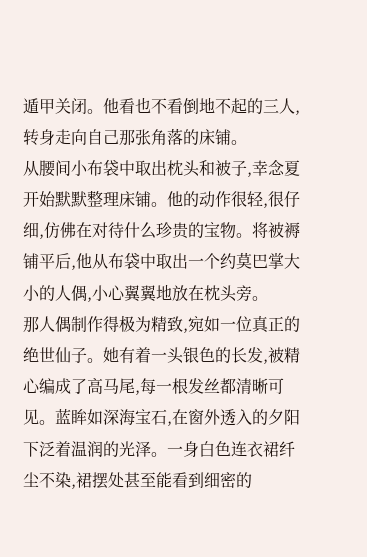遁甲关闭。他看也不看倒地不起的三人,转身走向自己那张角落的床铺。
从腰间小布袋中取出枕头和被子,幸念夏开始默默整理床铺。他的动作很轻,很仔细,仿佛在对待什么珍贵的宝物。将被褥铺平后,他从布袋中取出一个约莫巴掌大小的人偶,小心翼翼地放在枕头旁。
那人偶制作得极为精致,宛如一位真正的绝世仙子。她有着一头银色的长发,被精心编成了高马尾,每一根发丝都清晰可见。蓝眸如深海宝石,在窗外透入的夕阳下泛着温润的光泽。一身白色连衣裙纤尘不染,裙摆处甚至能看到细密的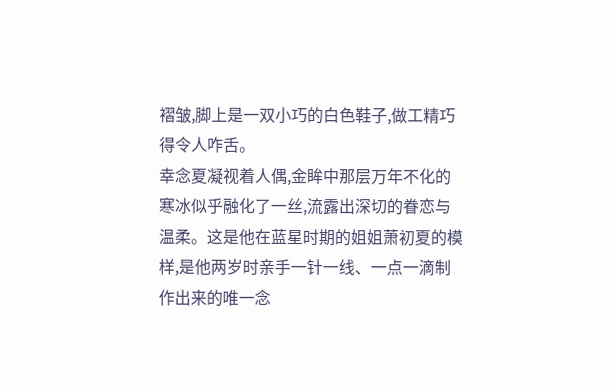褶皱,脚上是一双小巧的白色鞋子,做工精巧得令人咋舌。
幸念夏凝视着人偶,金眸中那层万年不化的寒冰似乎融化了一丝,流露出深切的眷恋与温柔。这是他在蓝星时期的姐姐萧初夏的模样,是他两岁时亲手一针一线、一点一滴制作出来的唯一念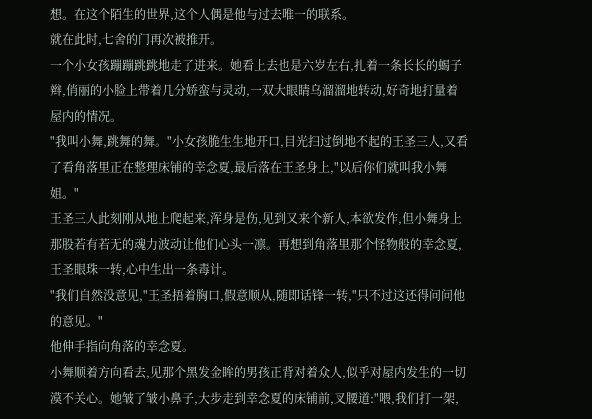想。在这个陌生的世界,这个人偶是他与过去唯一的联系。
就在此时,七舍的门再次被推开。
一个小女孩蹦蹦跳跳地走了进来。她看上去也是六岁左右,扎着一条长长的蝎子辫,俏丽的小脸上带着几分娇蛮与灵动,一双大眼睛乌溜溜地转动,好奇地打量着屋内的情况。
"我叫小舞,跳舞的舞。"小女孩脆生生地开口,目光扫过倒地不起的王圣三人,又看了看角落里正在整理床铺的幸念夏,最后落在王圣身上,"以后你们就叫我小舞姐。"
王圣三人此刻刚从地上爬起来,浑身是伤,见到又来个新人,本欲发作,但小舞身上那股若有若无的魂力波动让他们心头一凛。再想到角落里那个怪物般的幸念夏,王圣眼珠一转,心中生出一条毒计。
"我们自然没意见,"王圣捂着胸口,假意顺从,随即话锋一转,"只不过这还得问问他的意见。"
他伸手指向角落的幸念夏。
小舞顺着方向看去,见那个黑发金眸的男孩正背对着众人,似乎对屋内发生的一切漠不关心。她皱了皱小鼻子,大步走到幸念夏的床铺前,叉腰道:"喂,我们打一架,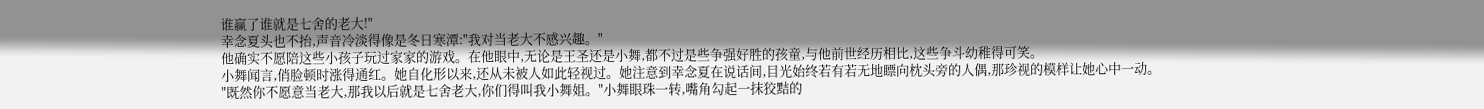谁赢了谁就是七舍的老大!"
幸念夏头也不抬,声音冷淡得像是冬日寒潭:"我对当老大不感兴趣。"
他确实不愿陪这些小孩子玩过家家的游戏。在他眼中,无论是王圣还是小舞,都不过是些争强好胜的孩童,与他前世经历相比,这些争斗幼稚得可笑。
小舞闻言,俏脸顿时涨得通红。她自化形以来,还从未被人如此轻视过。她注意到幸念夏在说话间,目光始终若有若无地瞟向枕头旁的人偶,那珍视的模样让她心中一动。
"既然你不愿意当老大,那我以后就是七舍老大,你们得叫我小舞姐。"小舞眼珠一转,嘴角勾起一抹狡黠的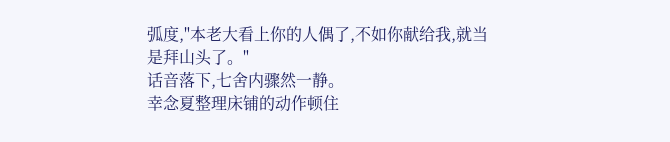弧度,"本老大看上你的人偶了,不如你献给我,就当是拜山头了。"
话音落下,七舍内骤然一静。
幸念夏整理床铺的动作顿住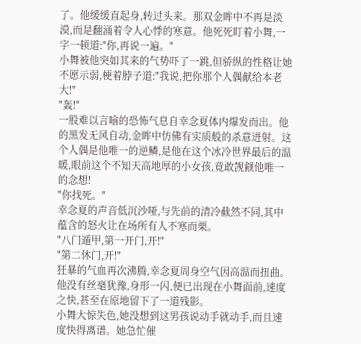了。他缓缓直起身,转过头来。那双金眸中不再是淡漠,而是翻涌着令人心悸的寒意。他死死盯着小舞,一字一顿道:"你,再说一遍。"
小舞被他突如其来的气势吓了一跳,但骄纵的性格让她不愿示弱,梗着脖子道:"我说,把你那个人偶献给本老大!"
"轰!"
一股难以言喻的恐怖气息自幸念夏体内爆发而出。他的黑发无风自动,金眸中仿佛有实质般的杀意迸射。这个人偶是他唯一的逆鳞,是他在这个冰冷世界最后的温暖,眼前这个不知天高地厚的小女孩,竟敢觊觎他唯一的念想!
"你找死。"
幸念夏的声音低沉沙哑,与先前的清冷截然不同,其中蕴含的怒火让在场所有人不寒而栗。
"八门遁甲,第一开门,开!"
"第二休门,开!"
狂暴的气血再次沸腾,幸念夏周身空气因高温而扭曲。他没有丝毫犹豫,身形一闪,便已出现在小舞面前,速度之快,甚至在原地留下了一道残影。
小舞大惊失色,她没想到这男孩说动手就动手,而且速度快得离谱。她急忙催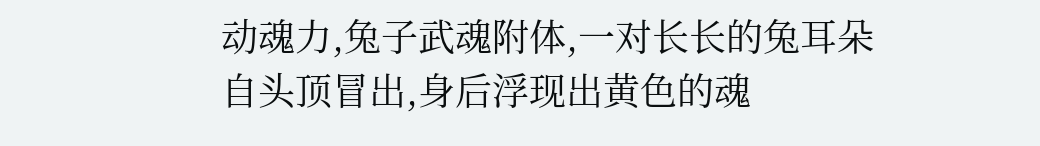动魂力,兔子武魂附体,一对长长的兔耳朵自头顶冒出,身后浮现出黄色的魂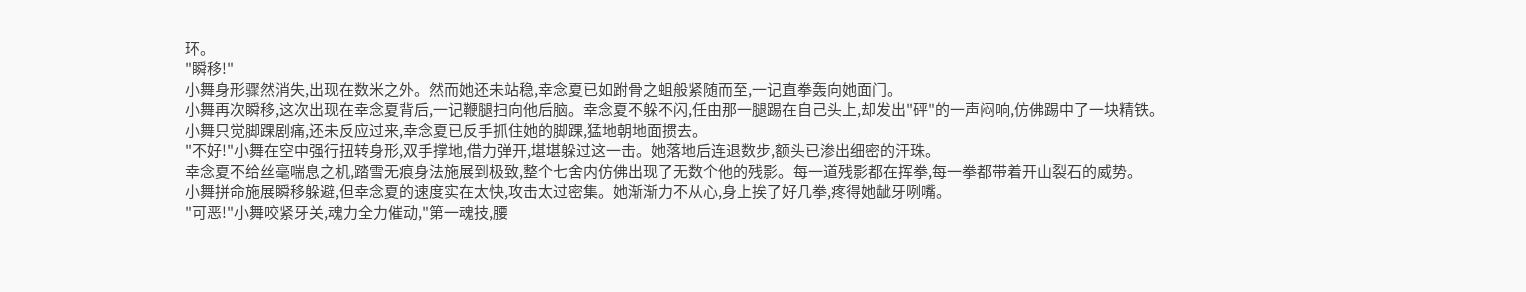环。
"瞬移!"
小舞身形骤然消失,出现在数米之外。然而她还未站稳,幸念夏已如跗骨之蛆般紧随而至,一记直拳轰向她面门。
小舞再次瞬移,这次出现在幸念夏背后,一记鞭腿扫向他后脑。幸念夏不躲不闪,任由那一腿踢在自己头上,却发出"砰"的一声闷响,仿佛踢中了一块精铁。
小舞只觉脚踝剧痛,还未反应过来,幸念夏已反手抓住她的脚踝,猛地朝地面掼去。
"不好!"小舞在空中强行扭转身形,双手撑地,借力弹开,堪堪躲过这一击。她落地后连退数步,额头已渗出细密的汗珠。
幸念夏不给丝毫喘息之机,踏雪无痕身法施展到极致,整个七舍内仿佛出现了无数个他的残影。每一道残影都在挥拳,每一拳都带着开山裂石的威势。
小舞拼命施展瞬移躲避,但幸念夏的速度实在太快,攻击太过密集。她渐渐力不从心,身上挨了好几拳,疼得她龇牙咧嘴。
"可恶!"小舞咬紧牙关,魂力全力催动,"第一魂技,腰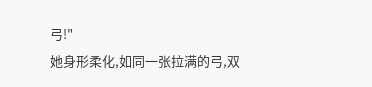弓!"
她身形柔化,如同一张拉满的弓,双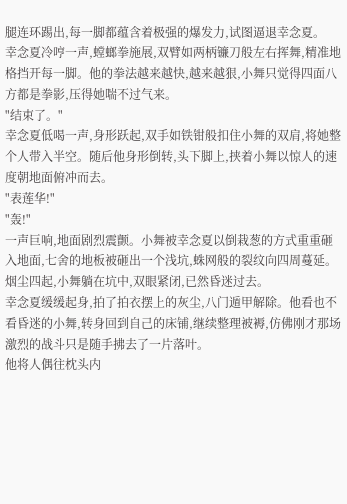腿连环踢出,每一脚都蕴含着极强的爆发力,试图逼退幸念夏。
幸念夏冷哼一声,螳螂拳施展,双臂如两柄镰刀般左右挥舞,精准地格挡开每一脚。他的拳法越来越快,越来越狠,小舞只觉得四面八方都是拳影,压得她喘不过气来。
"结束了。"
幸念夏低喝一声,身形跃起,双手如铁钳般扣住小舞的双肩,将她整个人带入半空。随后他身形倒转,头下脚上,挟着小舞以惊人的速度朝地面俯冲而去。
"表莲华!"
"轰!"
一声巨响,地面剧烈震颤。小舞被幸念夏以倒栽葱的方式重重砸入地面,七舍的地板被砸出一个浅坑,蛛网般的裂纹向四周蔓延。烟尘四起,小舞躺在坑中,双眼紧闭,已然昏迷过去。
幸念夏缓缓起身,拍了拍衣摆上的灰尘,八门遁甲解除。他看也不看昏迷的小舞,转身回到自己的床铺,继续整理被褥,仿佛刚才那场激烈的战斗只是随手拂去了一片落叶。
他将人偶往枕头内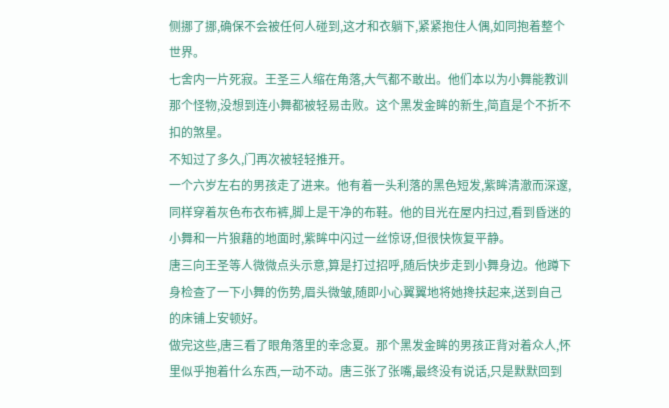侧挪了挪,确保不会被任何人碰到,这才和衣躺下,紧紧抱住人偶,如同抱着整个世界。
七舍内一片死寂。王圣三人缩在角落,大气都不敢出。他们本以为小舞能教训那个怪物,没想到连小舞都被轻易击败。这个黑发金眸的新生,简直是个不折不扣的煞星。
不知过了多久,门再次被轻轻推开。
一个六岁左右的男孩走了进来。他有着一头利落的黑色短发,紫眸清澈而深邃,同样穿着灰色布衣布裤,脚上是干净的布鞋。他的目光在屋内扫过,看到昏迷的小舞和一片狼藉的地面时,紫眸中闪过一丝惊讶,但很快恢复平静。
唐三向王圣等人微微点头示意,算是打过招呼,随后快步走到小舞身边。他蹲下身检查了一下小舞的伤势,眉头微皱,随即小心翼翼地将她搀扶起来,送到自己的床铺上安顿好。
做完这些,唐三看了眼角落里的幸念夏。那个黑发金眸的男孩正背对着众人,怀里似乎抱着什么东西,一动不动。唐三张了张嘴,最终没有说话,只是默默回到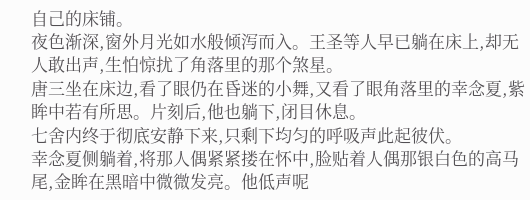自己的床铺。
夜色渐深,窗外月光如水般倾泻而入。王圣等人早已躺在床上,却无人敢出声,生怕惊扰了角落里的那个煞星。
唐三坐在床边,看了眼仍在昏迷的小舞,又看了眼角落里的幸念夏,紫眸中若有所思。片刻后,他也躺下,闭目休息。
七舍内终于彻底安静下来,只剩下均匀的呼吸声此起彼伏。
幸念夏侧躺着,将那人偶紧紧搂在怀中,脸贴着人偶那银白色的高马尾,金眸在黑暗中微微发亮。他低声呢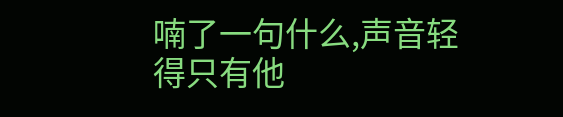喃了一句什么,声音轻得只有他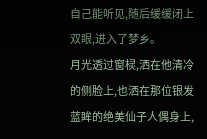自己能听见,随后缓缓闭上双眼,进入了梦乡。
月光透过窗棂,洒在他清冷的侧脸上,也洒在那位银发蓝眸的绝美仙子人偶身上,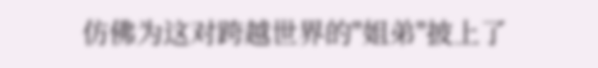仿佛为这对跨越世界的"姐弟"披上了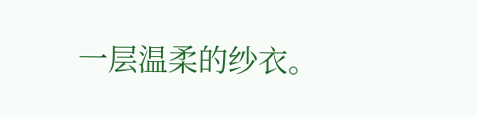一层温柔的纱衣。